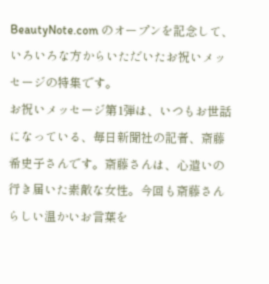BeautyNote.com のオープンを記念して、いろいろな方からいただいたお祝いメッセージの特集です。
お祝いメッセージ第1弾は、いつもお世話になっている、毎日新聞社の記者、斎藤希史子さんです。斎藤さんは、心遣いの行き届いた素敵な女性。今回も斎藤さんらしい温かいお言葉を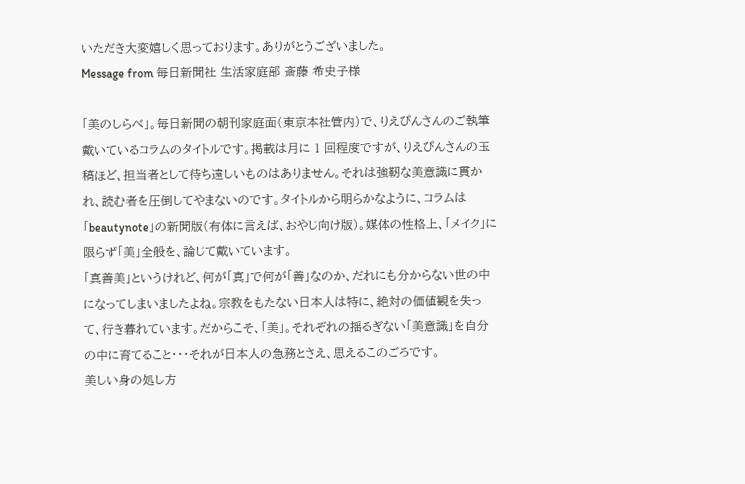いただき大変嬉しく思っております。ありがとうございました。
Message from 毎日新聞社 生活家庭部 斎藤 希史子様

「美のしらべ」。毎日新聞の朝刊家庭面(東京本社管内)で、りえぴんさんのご執筆戴いているコラムのタイトルです。掲載は月に 1 回程度ですが、りえぴんさんの玉稿ほど、担当者として待ち遠しいものはありません。それは強靭な美意識に貫かれ、読む者を圧倒してやまないのです。タイトルから明らかなように、コラムは「beautynote」の新聞版(有体に言えば、おやじ向け版)。媒体の性格上、「メイク」に限らず「美」全般を、論じて戴いています。
「真善美」というけれど、何が「真」で何が「善」なのか、だれにも分からない世の中になってしまいましたよね。宗教をもたない日本人は特に、絶対の価値観を失って、行き暮れています。だからこそ、「美」。それぞれの揺るぎない「美意識」を自分の中に育てること・・・それが日本人の急務とさえ、思えるこのごろです。
美しい身の処し方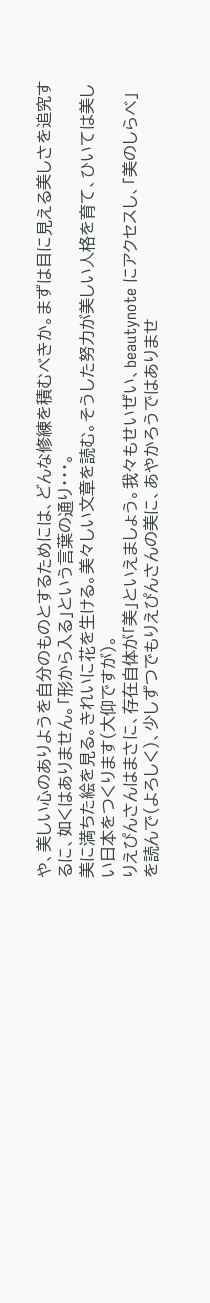や、美しい心のありようを自分のものとするためには、どんな修練を積むべきか。まずは目に見える美しさを追究するに、如くはありません。「形から入る」という言葉の通り・・・。
美に満ちた絵を見る。きれいに花を生ける。美々しい文章を読む。そうした努力が美しい人格を育て、ひいては美しい日本をつくります(大仰ですが)。
りえぴんさんはまさに、存在自体が「美」といえましょう。我々もせいぜい、beautynote にアクセスし、「美のしらべ」を読んで(よろしく)、少しずつでもりえぴんさんの美に、あやかろうではありませ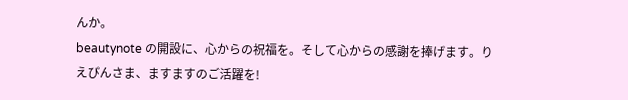んか。
beautynote の開設に、心からの祝福を。そして心からの感謝を捧げます。りえぴんさま、ますますのご活躍を!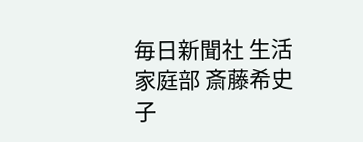毎日新聞社 生活家庭部 斎藤希史子